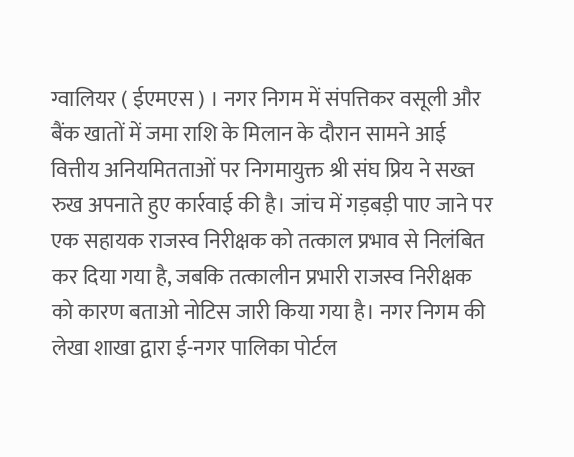ग्वालियर ( ईएमएस ) । नगर निगम में संपत्तिकर वसूली और बैंक खातों में जमा राशि के मिलान के दौरान सामने आई वित्तीय अनियमितताओं पर निगमायुक्त श्री संघ प्रिय ने सख्त रुख अपनाते हुए कार्रवाई की है। जांच में गड़बड़ी पाए जाने पर एक सहायक राजस्व निरीक्षक को तत्काल प्रभाव से निलंबित कर दिया गया है, जबकि तत्कालीन प्रभारी राजस्व निरीक्षक को कारण बताओ नोटिस जारी किया गया है। नगर निगम की लेखा शाखा द्वारा ई-नगर पालिका पोर्टल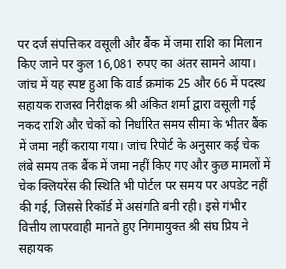पर दर्ज संपत्तिकर वसूली और बैंक में जमा राशि का मिलान किए जाने पर कुल 16,081 रुपए का अंतर सामने आया। जांच में यह स्पष्ट हुआ कि वार्ड क्रमांक 25 और 66 में पदस्थ सहायक राजस्व निरीक्षक श्री अंकित शर्मा द्वारा वसूली गई नकद राशि और चेकों को निर्धारित समय सीमा के भीतर बैंक में जमा नहीं कराया गया। जांच रिपोर्ट के अनुसार कई चेक लंबे समय तक बैंक में जमा नहीं किए गए और कुछ मामलों में चेक क्लियरेंस की स्थिति भी पोर्टल पर समय पर अपडेट नहीं की गई, जिससे रिकॉर्ड में असंगति बनी रही। इसे गंभीर वित्तीय लापरवाही मानते हुए निगमायुक्त श्री संघ प्रिय ने सहायक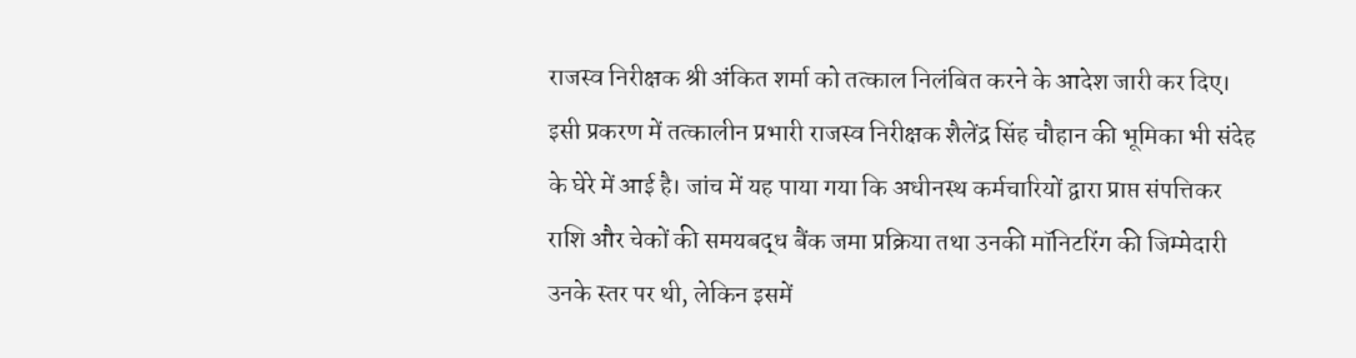राजस्व निरीक्षक श्री अंकित शर्मा को तत्काल निलंबित करने के आदेश जारी कर दिए। इसी प्रकरण में तत्कालीन प्रभारी राजस्व निरीक्षक शैलेंद्र सिंह चौहान की भूमिका भी संदेह के घेरे में आई है। जांच में यह पाया गया कि अधीनस्थ कर्मचारियों द्वारा प्राप्त संपत्तिकर राशि और चेकों की समयबद्ध बैंक जमा प्रक्रिया तथा उनकी मॉनिटरिंग की जिम्मेदारी उनके स्तर पर थी, लेकिन इसमें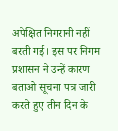अपेक्षित निगरानी नहीं बरती गई। इस पर निगम प्रशासन ने उन्हें कारण बताओ सूचना पत्र जारी करते हुए तीन दिन के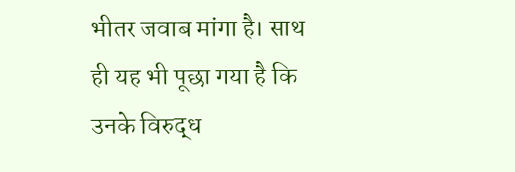भीतर जवाब मांगा है। साथ ही यह भी पूछा गया है कि उनके विरुद्ध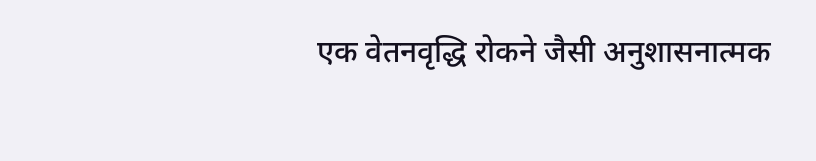एक वेतनवृद्धि रोकने जैसी अनुशासनात्मक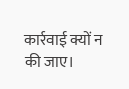कार्रवाई क्यों न की जाए।